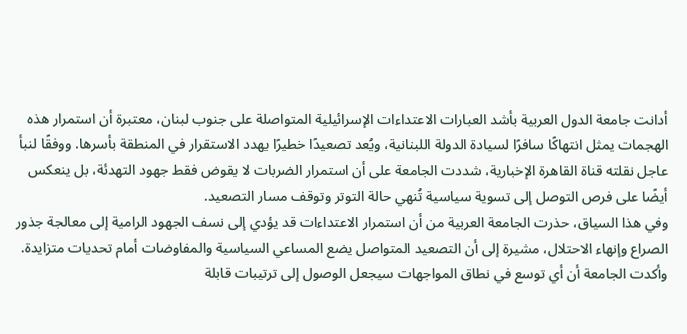أدانت جامعة الدول العربية بأشد العبارات الاعتداءات الإسرائيلية المتواصلة على جنوب لبنان، معتبرة أن استمرار هذه الهجمات يمثل انتهاكًا سافرًا لسيادة الدولة اللبنانية، ويُعد تصعيدًا خطيرًا يهدد الاستقرار في المنطقة بأسرها. ووفقًا لنبأ عاجل نقلته قناة القاهرة الإخبارية، شددت الجامعة على أن استمرار الضربات لا يقوض فقط جهود التهدئة، بل ينعكس أيضًا على فرص التوصل إلى تسوية سياسية تُنهي حالة التوتر وتوقف مسار التصعيد.
وفي هذا السياق، حذرت الجامعة العربية من أن استمرار الاعتداءات قد يؤدي إلى نسف الجهود الرامية إلى معالجة جذور الصراع وإنهاء الاحتلال، مشيرة إلى أن التصعيد المتواصل يضع المساعي السياسية والمفاوضات أمام تحديات متزايدة. وأكدت الجامعة أن أي توسع في نطاق المواجهات سيجعل الوصول إلى ترتيبات قابلة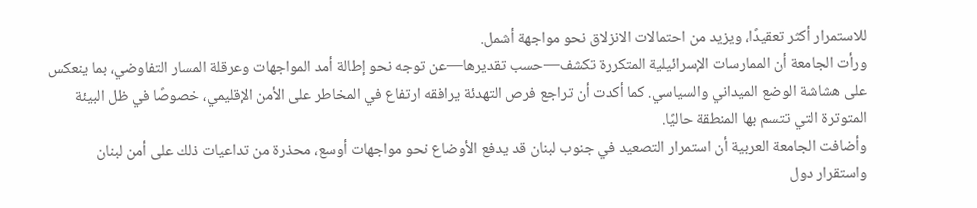للاستمرار أكثر تعقيدًا، ويزيد من احتمالات الانزلاق نحو مواجهة أشمل.
ورأت الجامعة أن الممارسات الإسرائيلية المتكررة تكشف—حسب تقديرها—عن توجه نحو إطالة أمد المواجهات وعرقلة المسار التفاوضي، بما ينعكس على هشاشة الوضع الميداني والسياسي. كما أكدت أن تراجع فرص التهدئة يرافقه ارتفاع في المخاطر على الأمن الإقليمي، خصوصًا في ظل البيئة المتوترة التي تتسم بها المنطقة حاليًا.
وأضافت الجامعة العربية أن استمرار التصعيد في جنوب لبنان قد يدفع الأوضاع نحو مواجهات أوسع، محذرة من تداعيات ذلك على أمن لبنان واستقرار دول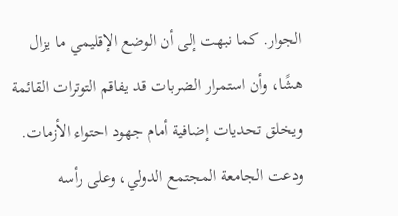الجوار. كما نبهت إلى أن الوضع الإقليمي ما يزال هشًا، وأن استمرار الضربات قد يفاقم التوترات القائمة ويخلق تحديات إضافية أمام جهود احتواء الأزمات.
ودعت الجامعة المجتمع الدولي، وعلى رأسه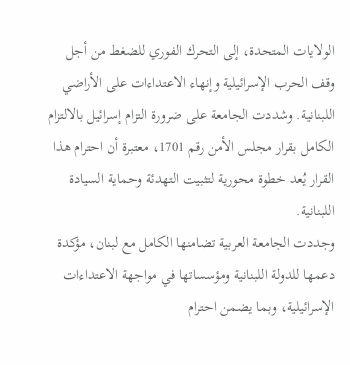الولايات المتحدة، إلى التحرك الفوري للضغط من أجل وقف الحرب الإسرائيلية وإنهاء الاعتداءات على الأراضي اللبنانية. وشددت الجامعة على ضرورة التزام إسرائيل بالالتزام الكامل بقرار مجلس الأمن رقم 1701، معتبرة أن احترام هذا القرار يُعد خطوة محورية لتثبيت التهدئة وحماية السيادة اللبنانية.
وجددت الجامعة العربية تضامنها الكامل مع لبنان، مؤكدة دعمها للدولة اللبنانية ومؤسساتها في مواجهة الاعتداءات الإسرائيلية، وبما يضمن احترام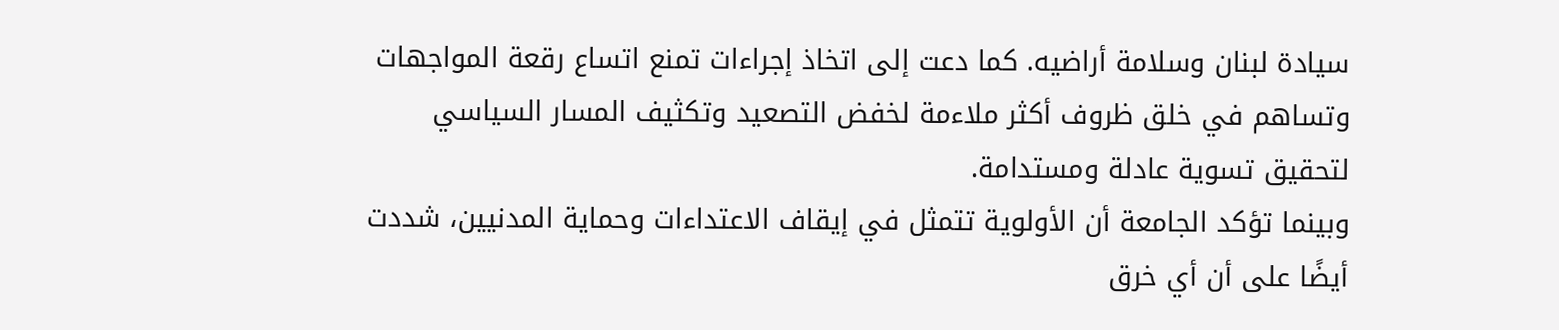سيادة لبنان وسلامة أراضيه. كما دعت إلى اتخاذ إجراءات تمنع اتساع رقعة المواجهات وتساهم في خلق ظروف أكثر ملاءمة لخفض التصعيد وتكثيف المسار السياسي لتحقيق تسوية عادلة ومستدامة.
وبينما تؤكد الجامعة أن الأولوية تتمثل في إيقاف الاعتداءات وحماية المدنيين، شددت أيضًا على أن أي خرق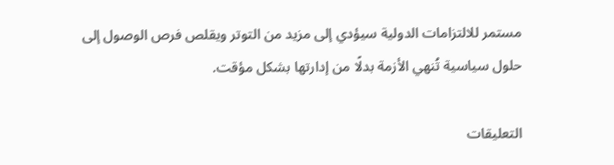مستمر للالتزامات الدولية سيؤدي إلى مزيد من التوتر ويقلص فرص الوصول إلى حلول سياسية تُنهي الأزمة بدلًا من إدارتها بشكل مؤقت.

التعليقات